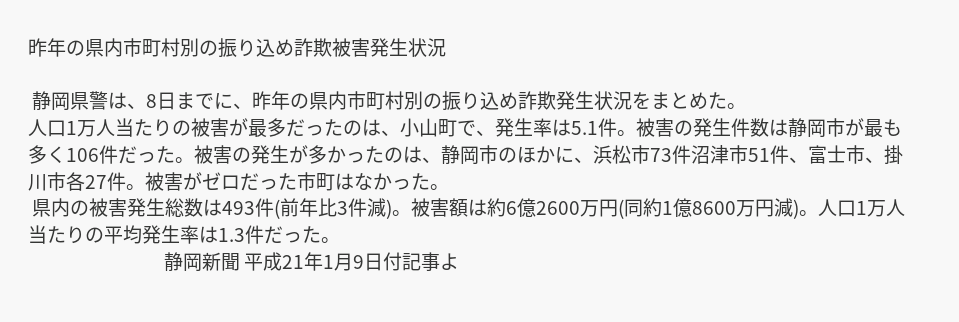昨年の県内市町村別の振り込め詐欺被害発生状況

 静岡県警は、8日までに、昨年の県内市町村別の振り込め詐欺発生状況をまとめた。
人口1万人当たりの被害が最多だったのは、小山町で、発生率は5.1件。被害の発生件数は静岡市が最も多く106件だった。被害の発生が多かったのは、静岡市のほかに、浜松市73件沼津市51件、富士市、掛川市各27件。被害がゼロだった市町はなかった。
 県内の被害発生総数は493件(前年比3件減)。被害額は約6億2600万円(同約1億8600万円減)。人口1万人当たりの平均発生率は1.3件だった。
                                  静岡新聞 平成21年1月9日付記事よ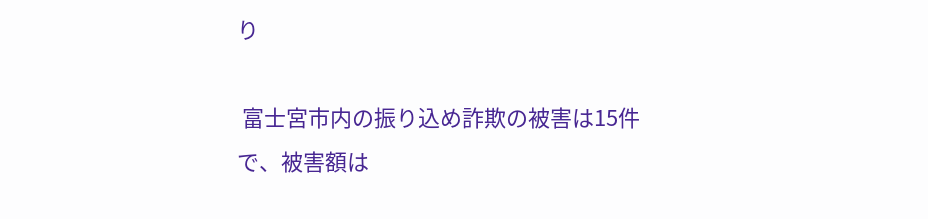り

 富士宮市内の振り込め詐欺の被害は15件で、被害額は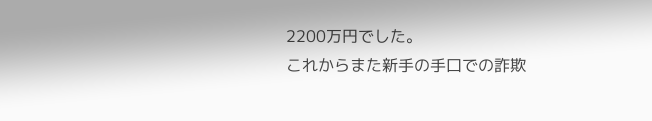2200万円でした。
これからまた新手の手口での詐欺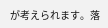が考えられます。落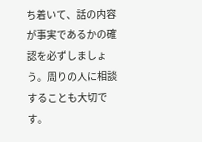ち着いて、話の内容が事実であるかの確認を必ずしましょう。周りの人に相談することも大切です。